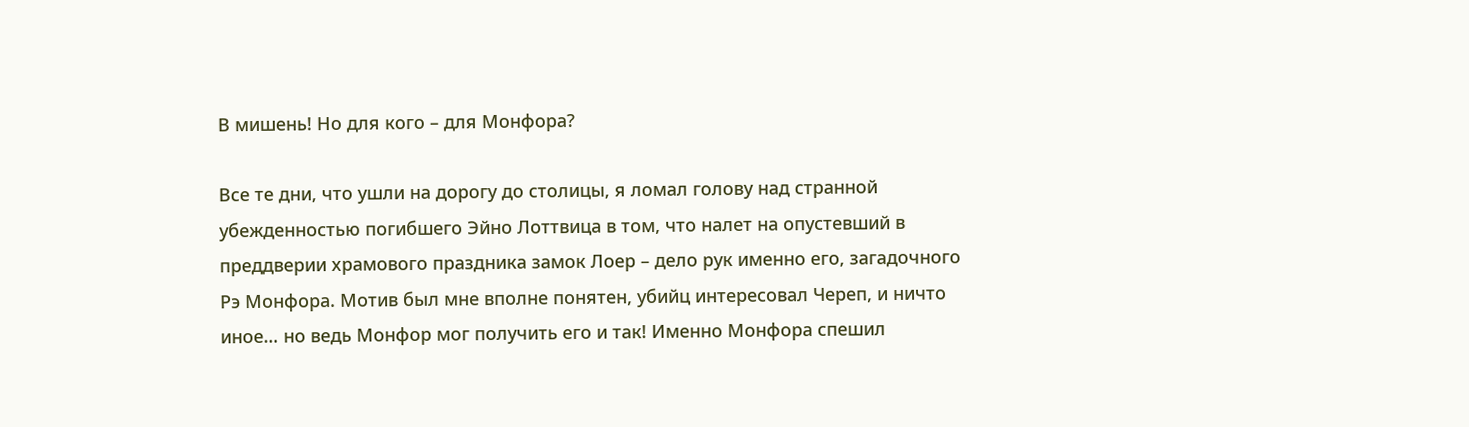В мишень! Но для кого – для Монфора?

Все те дни, что ушли на дорогу до столицы, я ломал голову над странной убежденностью погибшего Эйно Лоттвица в том, что налет на опустевший в преддверии храмового праздника замок Лоер – дело рук именно его, загадочного Рэ Монфора. Мотив был мне вполне понятен, убийц интересовал Череп, и ничто иное… но ведь Монфор мог получить его и так! Именно Монфора спешил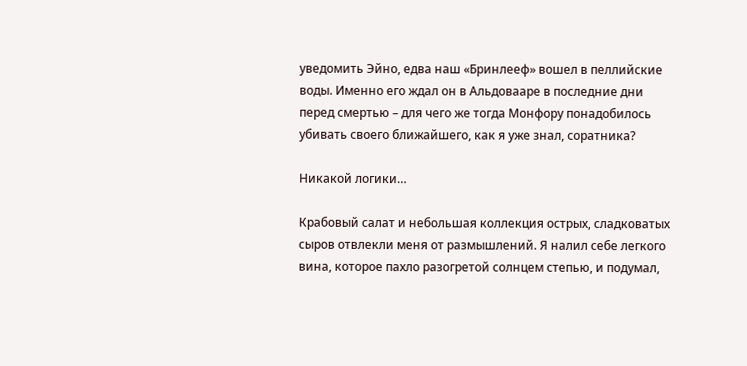уведомить Эйно, едва наш «Бринлееф» вошел в пеллийские воды. Именно его ждал он в Альдовааре в последние дни перед смертью – для чего же тогда Монфору понадобилось убивать своего ближайшего, как я уже знал, соратника?

Никакой логики…

Крабовый салат и небольшая коллекция острых, сладковатых сыров отвлекли меня от размышлений. Я налил себе легкого вина, которое пахло разогретой солнцем степью, и подумал,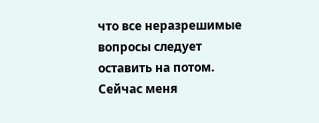что все неразрешимые вопросы следует оставить на потом. Сейчас меня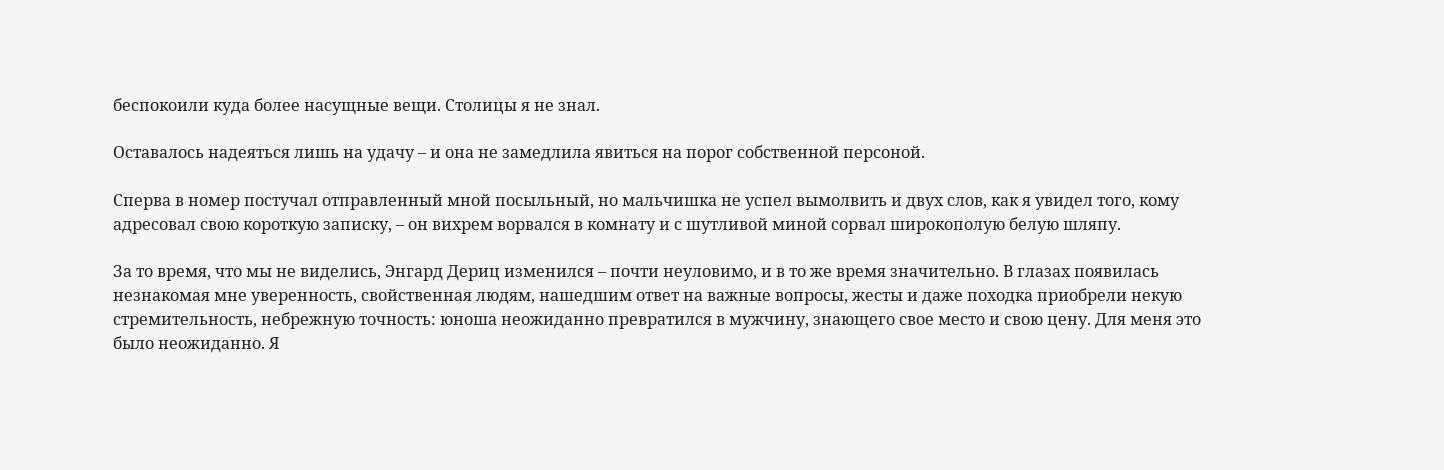беспокоили куда более насущные вещи. Столицы я не знал.

Оставалось надеяться лишь на удачу – и она не замедлила явиться на порог собственной персоной.

Сперва в номер постучал отправленный мной посыльный, но мальчишка не успел вымолвить и двух слов, как я увидел того, кому адресовал свою короткую записку, – он вихрем ворвался в комнату и с шутливой миной сорвал широкополую белую шляпу.

За то время, что мы не виделись, Энгард Дериц изменился – почти неуловимо, и в то же время значительно. В глазах появилась незнакомая мне уверенность, свойственная людям, нашедшим ответ на важные вопросы, жесты и даже походка приобрели некую стремительность, небрежную точность: юноша неожиданно превратился в мужчину, знающего свое место и свою цену. Для меня это было неожиданно. Я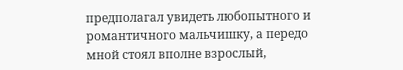предполагал увидеть любопытного и романтичного мальчишку, а передо мной стоял вполне взрослый,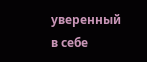уверенный в себе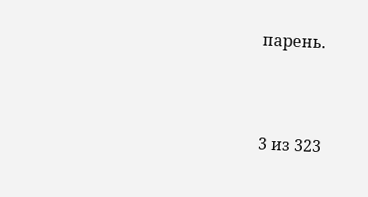парень.



3 из 323